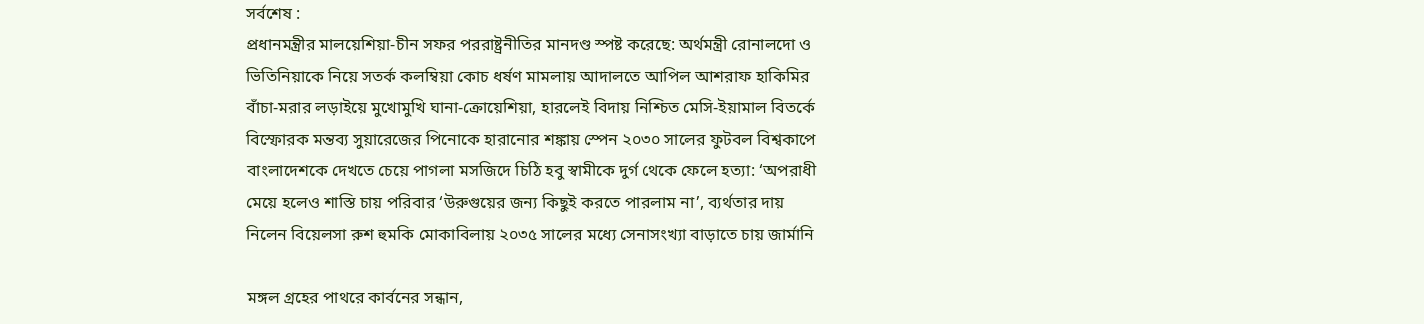সর্বশেষ :
প্রধানমন্ত্রীর মালয়েশিয়া-চীন সফর পররাষ্ট্রনীতির মানদণ্ড স্পষ্ট করেছে: অর্থমন্ত্রী রোনালদো ও ভিতিনিয়াকে নিয়ে সতর্ক কলম্বিয়া কোচ ধর্ষণ মামলায় আদালতে আপিল আশরাফ হাকিমির বাঁচা-মরার লড়াইয়ে মুখোমুখি ঘানা-ক্রোয়েশিয়া, হারলেই বিদায় নিশ্চিত মেসি-ইয়ামাল বিতর্কে বিস্ফোরক মন্তব্য সুয়ারেজের পিনোকে হারানোর শঙ্কায় স্পেন ২০৩০ সালের ফুটবল বিশ্বকাপে বাংলাদেশকে দেখতে চেয়ে পাগলা মসজিদে চিঠি হবু স্বামীকে দুর্গ থেকে ফেলে হত্যা: ‘অপরাধী মেয়ে হলেও শাস্তি চায় পরিবার ‘উরুগুয়ের জন্য কিছুই করতে পারলাম না’, ব্যর্থতার দায় নিলেন বিয়েলসা রুশ হুমকি মোকাবিলায় ২০৩৫ সালের মধ্যে সেনাসংখ্যা বাড়াতে চায় জার্মানি

মঙ্গল গ্রহের পাথরে কার্বনের সন্ধান,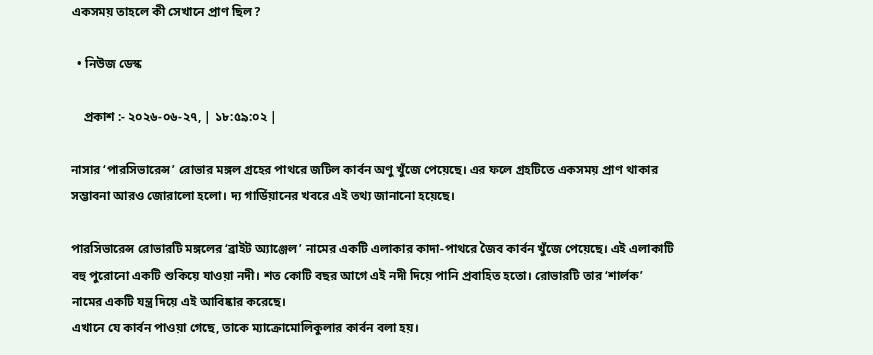একসময় তাহলে কী সেখানে প্রাণ ছিল?

  • নিউজ ডেস্ক

    প্রকাশ :- ২০২৬-০৬-২৭, | ১৮:৫৯:০২ |

নাসার ‘পারসিভারেন্স’ রোভার মঙ্গল গ্রহের পাথরে জটিল কার্বন অণু খুঁজে পেয়েছে। এর ফলে গ্রহটিতে একসময় প্রাণ থাকার সম্ভাবনা আরও জোরালো হলো। দ্য গার্ডিয়ানের খবরে এই তথ্য জানানো হয়েছে।

পারসিভারেন্স রোভারটি মঙ্গলের ‘ব্রাইট অ্যাঞ্জেল’ নামের একটি এলাকার কাদা-পাথরে জৈব কার্বন খুঁজে পেয়েছে। এই এলাকাটি বহু পুরোনো একটি শুকিয়ে যাওয়া নদী। শত কোটি বছর আগে এই নদী দিয়ে পানি প্রবাহিত হতো। রোভারটি তার ‘শার্লক’ নামের একটি যন্ত্র দিয়ে এই আবিষ্কার করেছে।
এখানে যে কার্বন পাওয়া গেছে, তাকে ম্যাক্রোমোলিকুলার কার্বন বলা হয়।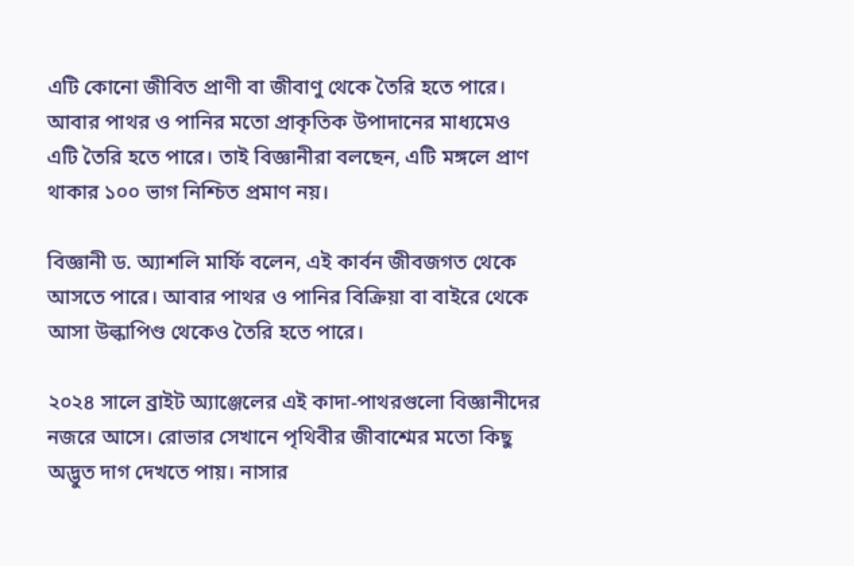এটি কোনো জীবিত প্রাণী বা জীবাণু থেকে তৈরি হতে পারে। আবার পাথর ও পানির মতো প্রাকৃতিক উপাদানের মাধ্যমেও এটি তৈরি হতে পারে। তাই বিজ্ঞানীরা বলছেন, এটি মঙ্গলে প্রাণ থাকার ১০০ ভাগ নিশ্চিত প্রমাণ নয়।

বিজ্ঞানী ড. অ্যাশলি মার্ফি বলেন, এই কার্বন জীবজগত থেকে আসতে পারে। আবার পাথর ও পানির বিক্রিয়া বা বাইরে থেকে আসা উল্কাপিণ্ড থেকেও তৈরি হতে পারে।

২০২৪ সালে ব্রাইট অ্যাঞ্জেলের এই কাদা-পাথরগুলো বিজ্ঞানীদের নজরে আসে। রোভার সেখানে পৃথিবীর জীবাশ্মের মতো কিছু অদ্ভুত দাগ দেখতে পায়। নাসার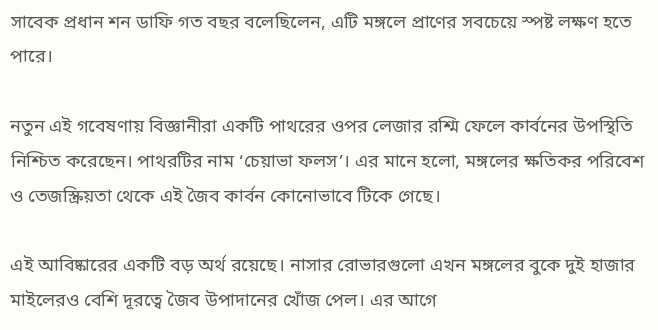সাবেক প্রধান শন ডাফি গত বছর বলেছিলেন, এটি মঙ্গলে প্রাণের সবচেয়ে স্পষ্ট লক্ষণ হতে পারে।

নতুন এই গবেষণায় বিজ্ঞানীরা একটি পাথরের ওপর লেজার রশ্মি ফেলে কার্বনের উপস্থিতি নিশ্চিত করেছেন। পাথরটির নাম ‘চেয়াভা ফলস’। এর মানে হলো, মঙ্গলের ক্ষতিকর পরিবেশ ও তেজস্ক্রিয়তা থেকে এই জৈব কার্বন কোনোভাবে টিকে গেছে।

এই আবিষ্কারের একটি বড় অর্থ রয়েছে। নাসার রোভারগুলো এখন মঙ্গলের বুকে দুই হাজার মাইলেরও বেশি দূরত্বে জৈব উপাদানের খোঁজ পেল। এর আগে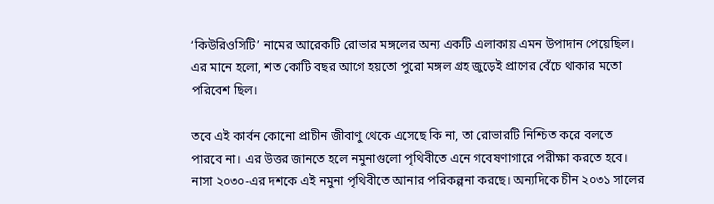‘কিউরিওসিটি’ নামের আরেকটি রোভার মঙ্গলের অন্য একটি এলাকায় এমন উপাদান পেয়েছিল। এর মানে হলো, শত কোটি বছর আগে হয়তো পুরো মঙ্গল গ্রহ জুড়েই প্রাণের বেঁচে থাকার মতো পরিবেশ ছিল।

তবে এই কার্বন কোনো প্রাচীন জীবাণু থেকে এসেছে কি না, তা রোভারটি নিশ্চিত করে বলতে পারবে না। এর উত্তর জানতে হলে নমুনাগুলো পৃথিবীতে এনে গবেষণাগারে পরীক্ষা করতে হবে। নাসা ২০৩০-এর দশকে এই নমুনা পৃথিবীতে আনার পরিকল্পনা করছে। অন্যদিকে চীন ২০৩১ সালের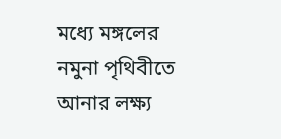মধ্যে মঙ্গলের নমুনা পৃথিবীতে আনার লক্ষ্য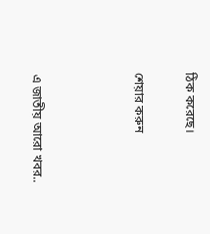ঠিক করেছে।

শেয়ার করুন



এ জাতীয় আরো খবর..